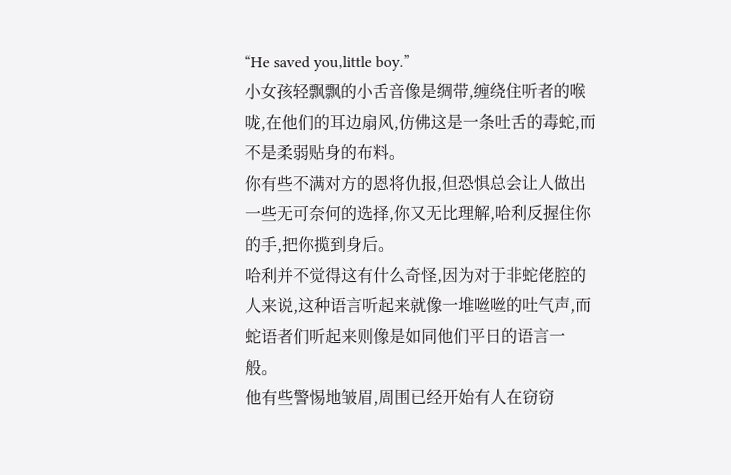“He saved you,little boy.”
小女孩轻飘飘的小舌音像是绸带,缠绕住听者的喉咙,在他们的耳边扇风,仿佛这是一条吐舌的毒蛇,而不是柔弱贴身的布料。
你有些不满对方的恩将仇报,但恐惧总会让人做出一些无可奈何的选择,你又无比理解,哈利反握住你的手,把你揽到身后。
哈利并不觉得这有什么奇怪,因为对于非蛇佬腔的人来说,这种语言听起来就像一堆咝咝的吐气声,而蛇语者们听起来则像是如同他们平日的语言一般。
他有些警惕地皱眉,周围已经开始有人在窃窃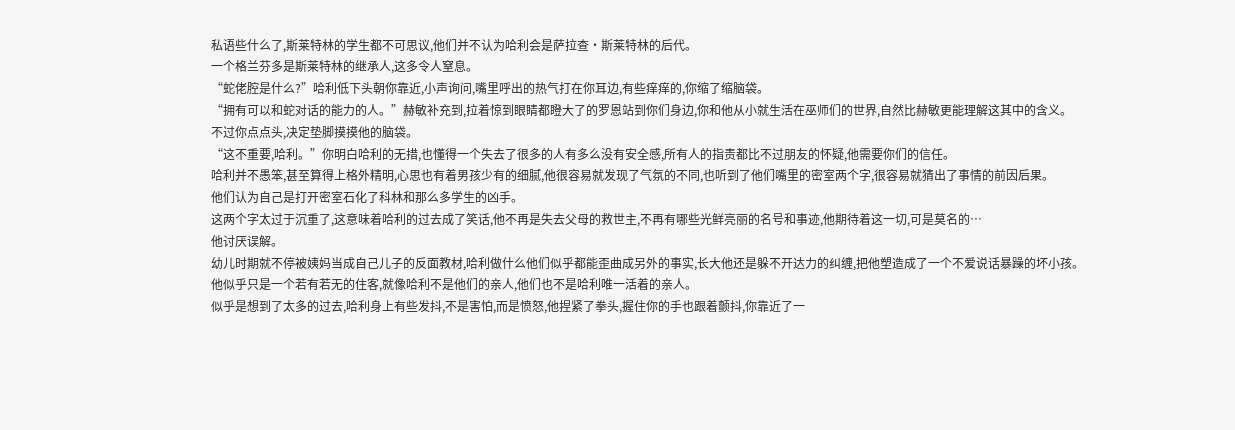私语些什么了,斯莱特林的学生都不可思议,他们并不认为哈利会是萨拉查·斯莱特林的后代。
一个格兰芬多是斯莱特林的继承人,这多令人窒息。
“蛇佬腔是什么?”哈利低下头朝你靠近,小声询问,嘴里呼出的热气打在你耳边,有些痒痒的,你缩了缩脑袋。
“拥有可以和蛇对话的能力的人。”赫敏补充到,拉着惊到眼睛都瞪大了的罗恩站到你们身边,你和他从小就生活在巫师们的世界,自然比赫敏更能理解这其中的含义。
不过你点点头,决定垫脚摸摸他的脑袋。
“这不重要,哈利。”你明白哈利的无措,也懂得一个失去了很多的人有多么没有安全感,所有人的指责都比不过朋友的怀疑,他需要你们的信任。
哈利并不愚笨,甚至算得上格外精明,心思也有着男孩少有的细腻,他很容易就发现了气氛的不同,也听到了他们嘴里的密室两个字,很容易就猜出了事情的前因后果。
他们认为自己是打开密室石化了科林和那么多学生的凶手。
这两个字太过于沉重了,这意味着哈利的过去成了笑话,他不再是失去父母的救世主,不再有哪些光鲜亮丽的名号和事迹,他期待着这一切,可是莫名的…
他讨厌误解。
幼儿时期就不停被姨妈当成自己儿子的反面教材,哈利做什么他们似乎都能歪曲成另外的事实,长大他还是躲不开达力的纠缠,把他塑造成了一个不爱说话暴躁的坏小孩。
他似乎只是一个若有若无的住客,就像哈利不是他们的亲人,他们也不是哈利唯一活着的亲人。
似乎是想到了太多的过去,哈利身上有些发抖,不是害怕,而是愤怒,他捏紧了拳头,握住你的手也跟着颤抖,你靠近了一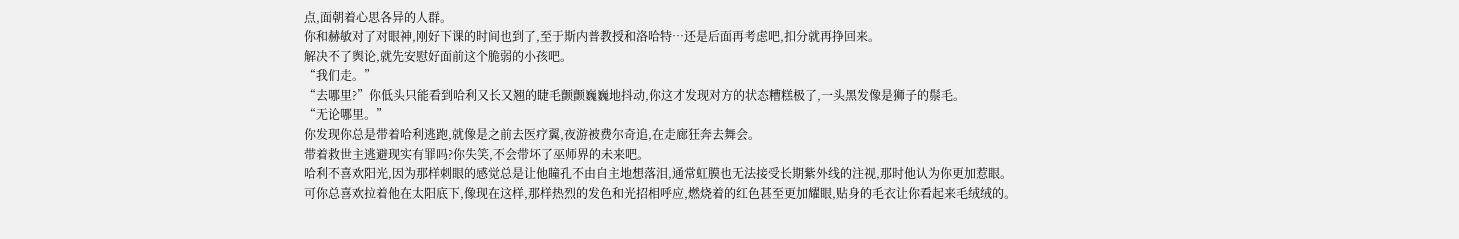点,面朝着心思各异的人群。
你和赫敏对了对眼神,刚好下课的时间也到了,至于斯内普教授和洛哈特…还是后面再考虑吧,扣分就再挣回来。
解决不了舆论,就先安慰好面前这个脆弱的小孩吧。
“我们走。”
“去哪里?”你低头只能看到哈利又长又翘的睫毛颤颤巍巍地抖动,你这才发现对方的状态糟糕极了,一头黑发像是狮子的鬃毛。
“无论哪里。”
你发现你总是带着哈利逃跑,就像是之前去医疗翼,夜游被费尔奇追,在走廊狂奔去舞会。
带着救世主逃避现实有罪吗?你失笑,不会带坏了巫师界的未来吧。
哈利不喜欢阳光,因为那样刺眼的感觉总是让他瞳孔不由自主地想落泪,通常虹膜也无法接受长期紫外线的注视,那时他认为你更加惹眼。
可你总喜欢拉着他在太阳底下,像现在这样,那样热烈的发色和光招相呼应,燃烧着的红色甚至更加耀眼,贴身的毛衣让你看起来毛绒绒的。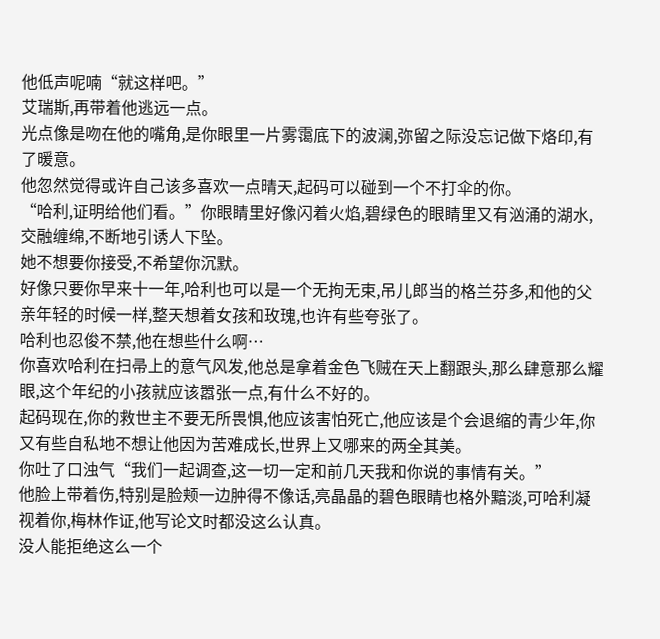他低声呢喃“就这样吧。”
艾瑞斯,再带着他逃远一点。
光点像是吻在他的嘴角,是你眼里一片雾霭底下的波澜,弥留之际没忘记做下烙印,有了暖意。
他忽然觉得或许自己该多喜欢一点晴天,起码可以碰到一个不打伞的你。
“哈利,证明给他们看。”你眼睛里好像闪着火焰,碧绿色的眼睛里又有汹涌的湖水,交融缠绵,不断地引诱人下坠。
她不想要你接受,不希望你沉默。
好像只要你早来十一年,哈利也可以是一个无拘无束,吊儿郎当的格兰芬多,和他的父亲年轻的时候一样,整天想着女孩和玫瑰,也许有些夸张了。
哈利也忍俊不禁,他在想些什么啊…
你喜欢哈利在扫帚上的意气风发,他总是拿着金色飞贼在天上翻跟头,那么肆意那么耀眼,这个年纪的小孩就应该嚣张一点,有什么不好的。
起码现在,你的救世主不要无所畏惧,他应该害怕死亡,他应该是个会退缩的青少年,你又有些自私地不想让他因为苦难成长,世界上又哪来的两全其美。
你吐了口浊气“我们一起调查,这一切一定和前几天我和你说的事情有关。”
他脸上带着伤,特别是脸颊一边肿得不像话,亮晶晶的碧色眼睛也格外黯淡,可哈利凝视着你,梅林作证,他写论文时都没这么认真。
没人能拒绝这么一个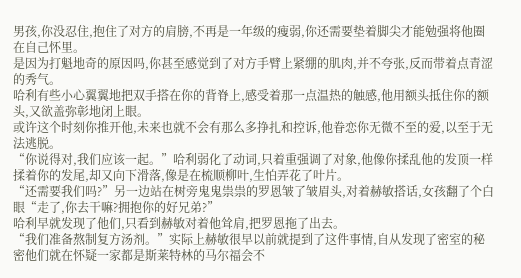男孩,你没忍住,抱住了对方的肩膀,不再是一年级的瘦弱,你还需要垫着脚尖才能勉强将他圈在自己怀里。
是因为打魁地奇的原因吗,你甚至感觉到了对方手臂上紧绷的肌肉,并不夸张,反而带着点青涩的秀气。
哈利有些小心翼翼地把双手搭在你的背脊上,感受着那一点温热的触感,他用额头抵住你的额头,又欲盖弥彰地闭上眼。
或许这个时刻你推开他,未来也就不会有那么多挣扎和控诉,他眷恋你无微不至的爱,以至于无法逃脱。
“你说得对,我们应该一起。”哈利弱化了动词,只着重强调了对象,他像你揉乱他的发顶一样揉着你的发尾,却又向下滑落,像是在梳顺柳叶,生怕弄花了叶片。
“还需要我们吗?”另一边站在树旁鬼鬼祟祟的罗恩皱了皱眉头,对着赫敏搭话,女孩翻了个白眼“走了,你去干嘛?拥抱你的好兄弟?”
哈利早就发现了他们,只看到赫敏对着他耸肩,把罗恩拖了出去。
“我们准备熬制复方汤剂。”实际上赫敏很早以前就提到了这件事情,自从发现了密室的秘密他们就在怀疑一家都是斯莱特林的马尔福会不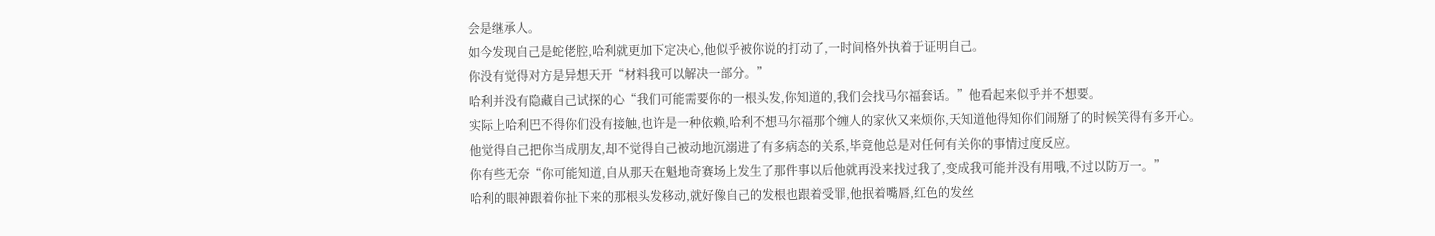会是继承人。
如今发现自己是蛇佬腔,哈利就更加下定决心,他似乎被你说的打动了,一时间格外执着于证明自己。
你没有觉得对方是异想天开“材料我可以解决一部分。”
哈利并没有隐藏自己试探的心“我们可能需要你的一根头发,你知道的,我们会找马尔福套话。”他看起来似乎并不想要。
实际上哈利巴不得你们没有接触,也许是一种依赖,哈利不想马尔福那个缠人的家伙又来烦你,天知道他得知你们闹掰了的时候笑得有多开心。
他觉得自己把你当成朋友,却不觉得自己被动地沉溺进了有多病态的关系,毕竟他总是对任何有关你的事情过度反应。
你有些无奈“你可能知道,自从那天在魁地奇赛场上发生了那件事以后他就再没来找过我了,变成我可能并没有用哦,不过以防万一。”
哈利的眼神跟着你扯下来的那根头发移动,就好像自己的发根也跟着受罪,他抿着嘴唇,红色的发丝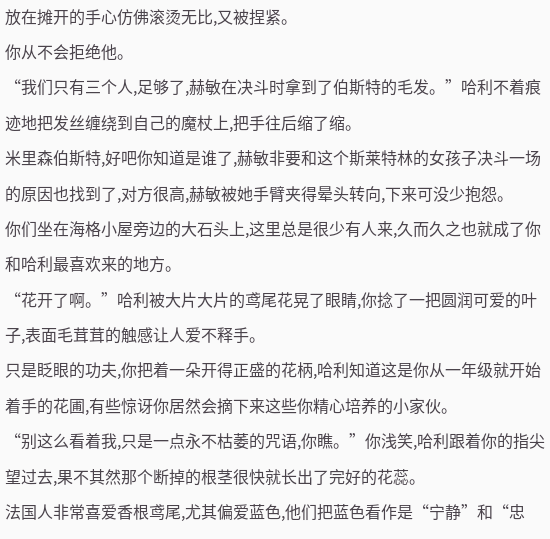放在摊开的手心仿佛滚烫无比,又被捏紧。
你从不会拒绝他。
“我们只有三个人,足够了,赫敏在决斗时拿到了伯斯特的毛发。”哈利不着痕迹地把发丝缠绕到自己的魔杖上,把手往后缩了缩。
米里森伯斯特,好吧你知道是谁了,赫敏非要和这个斯莱特林的女孩子决斗一场的原因也找到了,对方很高,赫敏被她手臂夹得晕头转向,下来可没少抱怨。
你们坐在海格小屋旁边的大石头上,这里总是很少有人来,久而久之也就成了你和哈利最喜欢来的地方。
“花开了啊。”哈利被大片大片的鸢尾花晃了眼睛,你捻了一把圆润可爱的叶子,表面毛茸茸的触感让人爱不释手。
只是眨眼的功夫,你把着一朵开得正盛的花柄,哈利知道这是你从一年级就开始着手的花圃,有些惊讶你居然会摘下来这些你精心培养的小家伙。
“别这么看着我,只是一点永不枯萎的咒语,你瞧。”你浅笑,哈利跟着你的指尖望过去,果不其然那个断掉的根茎很快就长出了完好的花蕊。
法国人非常喜爱香根鸢尾,尤其偏爱蓝色,他们把蓝色看作是“宁静”和“忠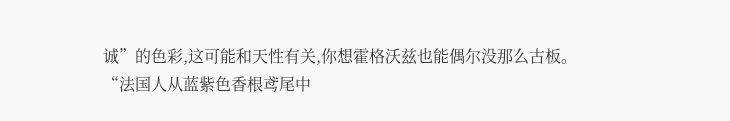诚”的色彩,这可能和天性有关,你想霍格沃兹也能偶尔没那么古板。
“法国人从蓝紫色香根鸢尾中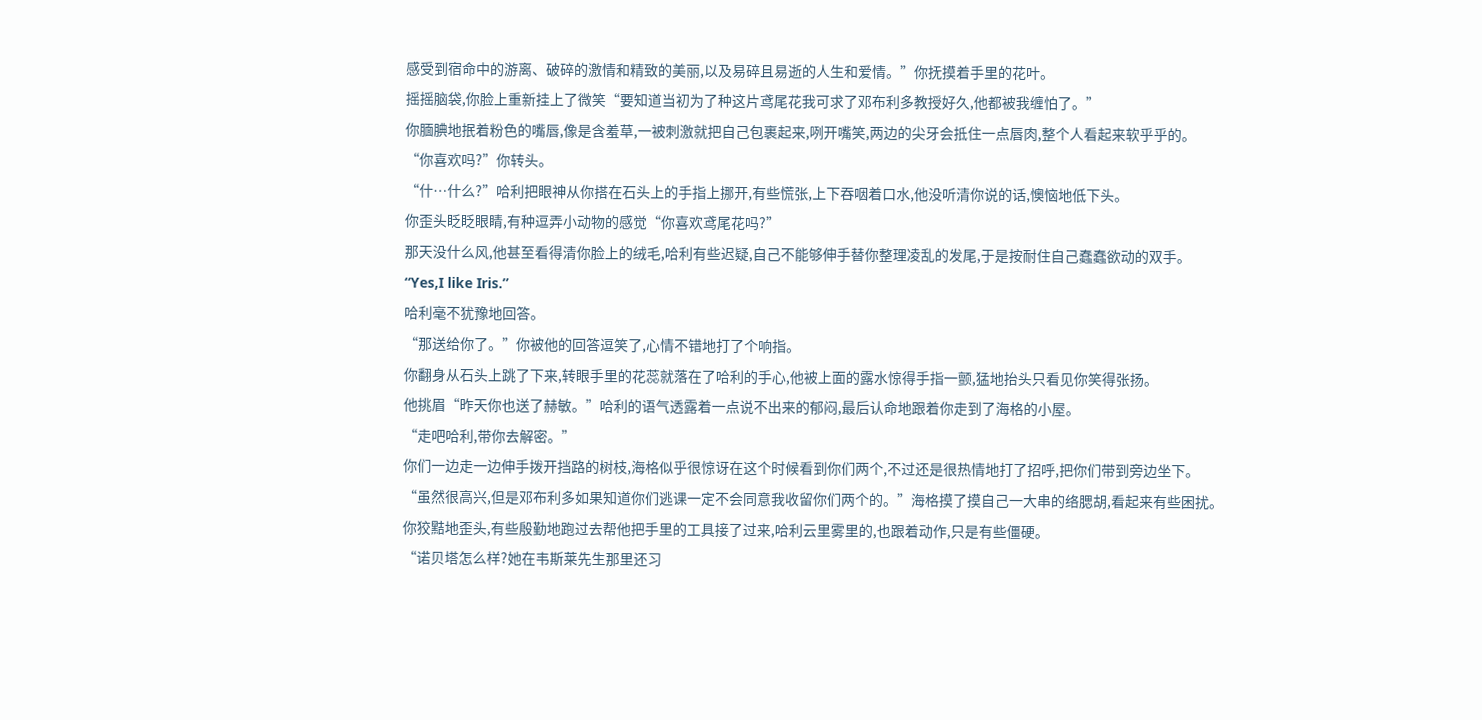感受到宿命中的游离、破碎的激情和精致的美丽,以及易碎且易逝的人生和爱情。”你抚摸着手里的花叶。
摇摇脑袋,你脸上重新挂上了微笑“要知道当初为了种这片鸢尾花我可求了邓布利多教授好久,他都被我缠怕了。”
你腼腆地抿着粉色的嘴唇,像是含羞草,一被刺激就把自己包裹起来,咧开嘴笑,两边的尖牙会抵住一点唇肉,整个人看起来软乎乎的。
“你喜欢吗?”你转头。
“什…什么?”哈利把眼神从你搭在石头上的手指上挪开,有些慌张,上下吞咽着口水,他没听清你说的话,懊恼地低下头。
你歪头眨眨眼睛,有种逗弄小动物的感觉“你喜欢鸢尾花吗?”
那天没什么风,他甚至看得清你脸上的绒毛,哈利有些迟疑,自己不能够伸手替你整理凌乱的发尾,于是按耐住自己蠢蠢欲动的双手。
“Yes,I like Iris.”
哈利毫不犹豫地回答。
“那送给你了。”你被他的回答逗笑了,心情不错地打了个响指。
你翻身从石头上跳了下来,转眼手里的花蕊就落在了哈利的手心,他被上面的露水惊得手指一颤,猛地抬头只看见你笑得张扬。
他挑眉“昨天你也送了赫敏。”哈利的语气透露着一点说不出来的郁闷,最后认命地跟着你走到了海格的小屋。
“走吧哈利,带你去解密。”
你们一边走一边伸手拨开挡路的树枝,海格似乎很惊讶在这个时候看到你们两个,不过还是很热情地打了招呼,把你们带到旁边坐下。
“虽然很高兴,但是邓布利多如果知道你们逃课一定不会同意我收留你们两个的。”海格摸了摸自己一大串的络腮胡,看起来有些困扰。
你狡黠地歪头,有些殷勤地跑过去帮他把手里的工具接了过来,哈利云里雾里的,也跟着动作,只是有些僵硬。
“诺贝塔怎么样?她在韦斯莱先生那里还习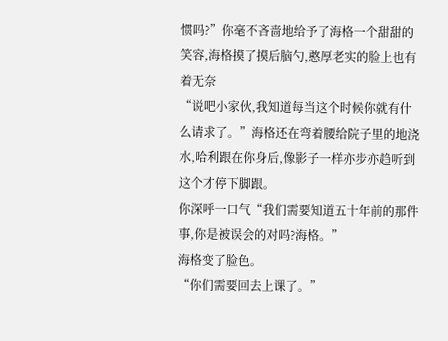惯吗?”你毫不吝啬地给予了海格一个甜甜的笑容,海格摸了摸后脑勺,憨厚老实的脸上也有着无奈
“说吧小家伙,我知道每当这个时候你就有什么请求了。”海格还在弯着腰给院子里的地浇水,哈利跟在你身后,像影子一样亦步亦趋听到这个才停下脚跟。
你深呼一口气“我们需要知道五十年前的那件事,你是被误会的对吗?海格。”
海格变了脸色。
“你们需要回去上课了。”